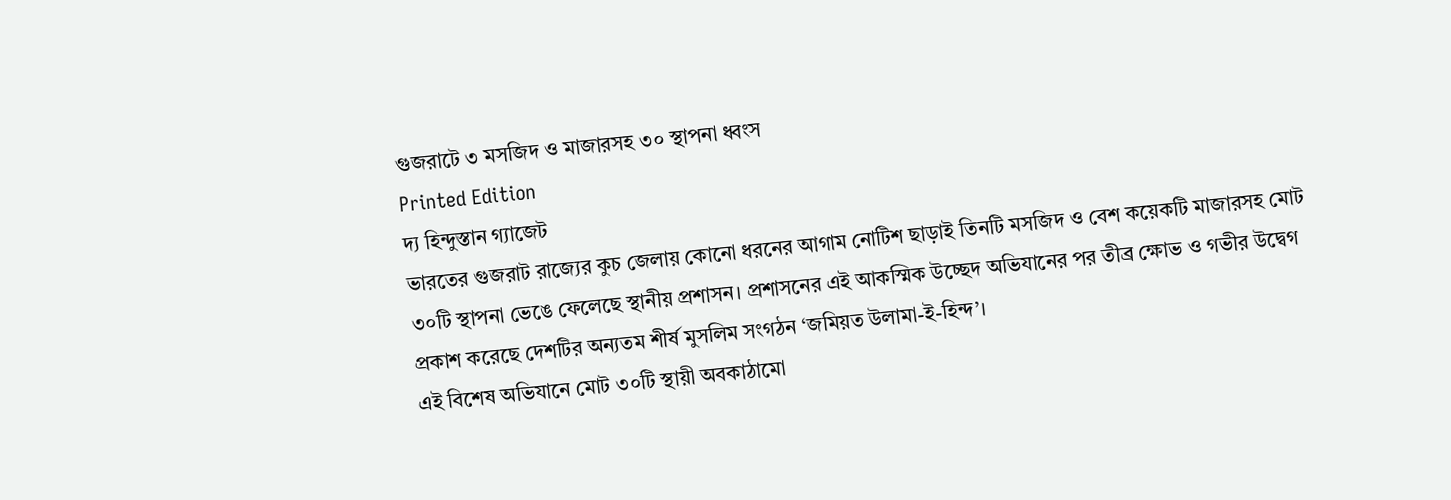গুজরাটে ৩ মসজিদ ও মাজারসহ ৩০ স্থাপনা ধ্বংস
Printed Edition
দ্য হিন্দুস্তান গ্যাজেট
ভারতের গুজরাট রাজ্যের কুচ জেলায় কোনো ধরনের আগাম নোটিশ ছাড়াই তিনটি মসজিদ ও বেশ কয়েকটি মাজারসহ মোট ৩০টি স্থাপনা ভেঙে ফেলেছে স্থানীয় প্রশাসন। প্রশাসনের এই আকস্মিক উচ্ছেদ অভিযানের পর তীব্র ক্ষোভ ও গভীর উদ্বেগ প্রকাশ করেছে দেশটির অন্যতম শীর্ষ মুসলিম সংগঠন ‘জমিয়ত উলামা-ই-হিন্দ’।
এই বিশেষ অভিযানে মোট ৩০টি স্থায়ী অবকাঠামো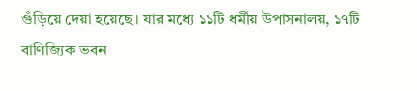গুঁড়িয়ে দেয়া হয়েছে। যার মধ্যে ১১টি ধর্মীয় উপাসনালয়, ১৭টি বাণিজ্যিক ভবন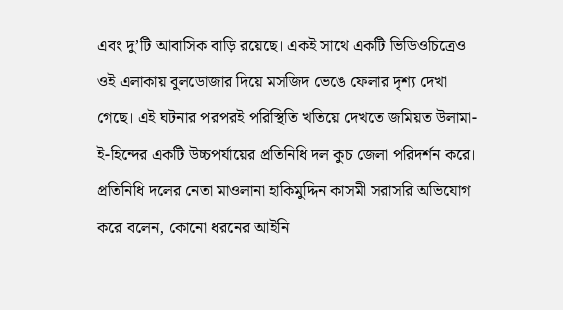এবং দু’টি আবাসিক বাড়ি রয়েছে। একই সাথে একটি ভিডিওচিত্রেও ওই এলাকায় বুলডোজার দিয়ে মসজিদ ভেঙে ফেলার দৃশ্য দেখা গেছে। এই ঘটনার পরপরই পরিস্থিতি খতিয়ে দেখতে জমিয়ত উলামা-ই-হিন্দের একটি উচ্চপর্যায়ের প্রতিনিধি দল কুচ জেলা পরিদর্শন করে। প্রতিনিধি দলের নেতা মাওলানা হাকিমুদ্দিন কাসমী সরাসরি অভিযোগ করে বলেন, কোনো ধরনের আইনি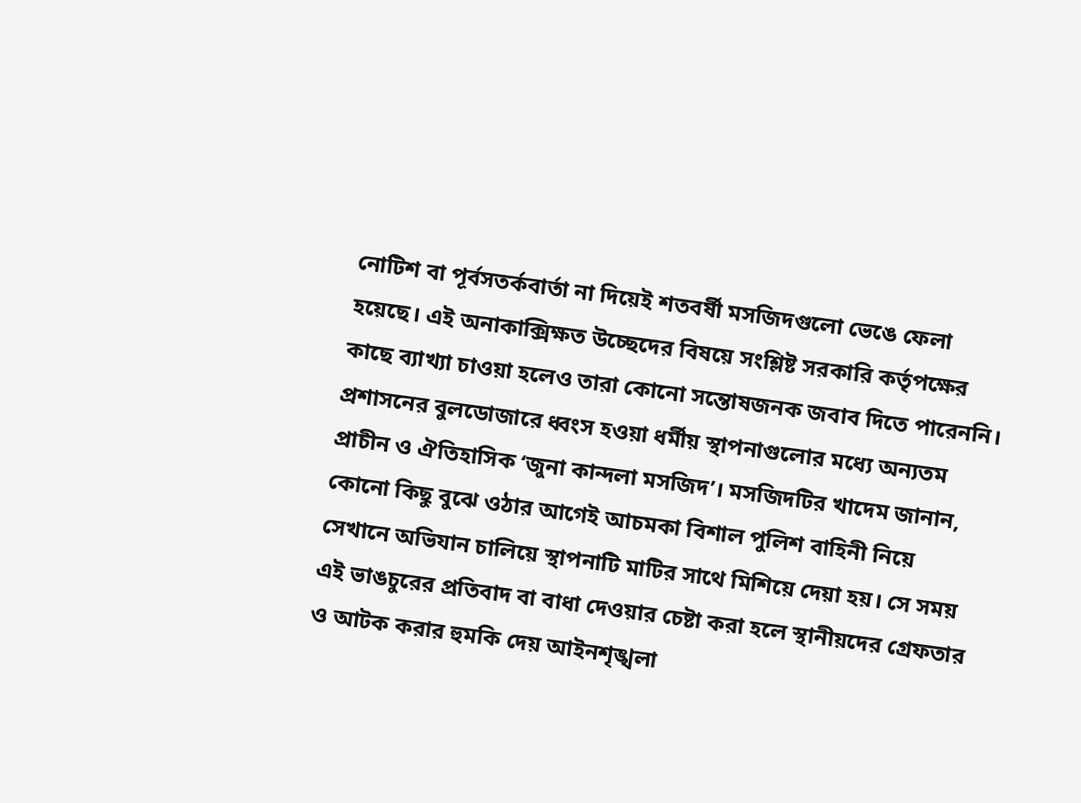নোটিশ বা পূর্বসতর্কবার্তা না দিয়েই শতবর্ষী মসজিদগুলো ভেঙে ফেলা হয়েছে। এই অনাকাক্সিক্ষত উচ্ছেদের বিষয়ে সংশ্লিষ্ট সরকারি কর্তৃপক্ষের কাছে ব্যাখ্যা চাওয়া হলেও তারা কোনো সন্তোষজনক জবাব দিতে পারেননি।
প্রশাসনের বুলডোজারে ধ্বংস হওয়া ধর্মীয় স্থাপনাগুলোর মধ্যে অন্যতম প্রাচীন ও ঐতিহাসিক ‘জুনা কান্দলা মসজিদ’। মসজিদটির খাদেম জানান, কোনো কিছু বুঝে ওঠার আগেই আচমকা বিশাল পুলিশ বাহিনী নিয়ে সেখানে অভিযান চালিয়ে স্থাপনাটি মাটির সাথে মিশিয়ে দেয়া হয়। সে সময় এই ভাঙচুরের প্রতিবাদ বা বাধা দেওয়ার চেষ্টা করা হলে স্থানীয়দের গ্রেফতার ও আটক করার হুমকি দেয় আইনশৃঙ্খলা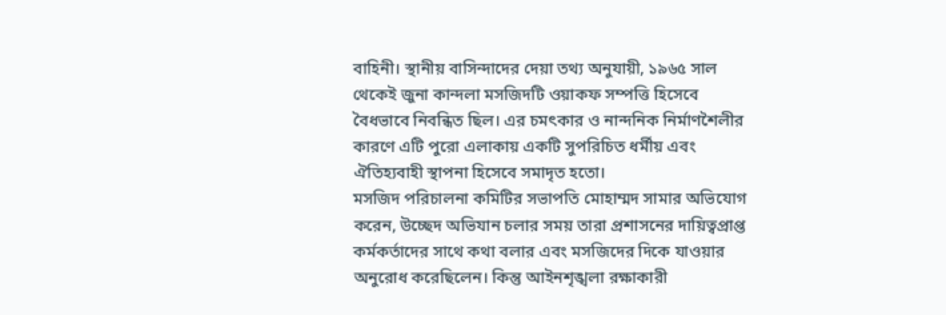বাহিনী। স্থানীয় বাসিন্দাদের দেয়া তথ্য অনুযায়ী, ১৯৬৫ সাল থেকেই জুনা কান্দলা মসজিদটি ওয়াকফ সম্পত্তি হিসেবে বৈধভাবে নিবন্ধিত ছিল। এর চমৎকার ও নান্দনিক নির্মাণশৈলীর কারণে এটি পুরো এলাকায় একটি সুপরিচিত ধর্মীয় এবং ঐতিহ্যবাহী স্থাপনা হিসেবে সমাদৃত হতো।
মসজিদ পরিচালনা কমিটির সভাপতি মোহাম্মদ সামার অভিযোগ করেন, উচ্ছেদ অভিযান চলার সময় তারা প্রশাসনের দায়িত্বপ্রাপ্ত কর্মকর্তাদের সাথে কথা বলার এবং মসজিদের দিকে যাওয়ার অনুরোধ করেছিলেন। কিন্তু আইনশৃঙ্খলা রক্ষাকারী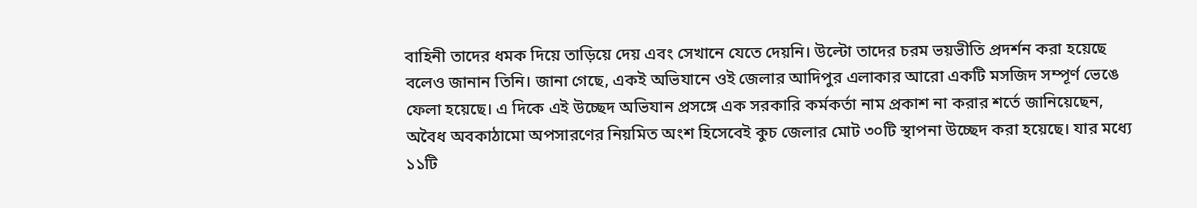বাহিনী তাদের ধমক দিয়ে তাড়িয়ে দেয় এবং সেখানে যেতে দেয়নি। উল্টো তাদের চরম ভয়ভীতি প্রদর্শন করা হয়েছে বলেও জানান তিনি। জানা গেছে, একই অভিযানে ওই জেলার আদিপুর এলাকার আরো একটি মসজিদ সম্পূর্ণ ভেঙে ফেলা হয়েছে। এ দিকে এই উচ্ছেদ অভিযান প্রসঙ্গে এক সরকারি কর্মকর্তা নাম প্রকাশ না করার শর্তে জানিয়েছেন, অবৈধ অবকাঠামো অপসারণের নিয়মিত অংশ হিসেবেই কুচ জেলার মোট ৩০টি স্থাপনা উচ্ছেদ করা হয়েছে। যার মধ্যে ১১টি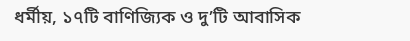ধর্মীয়, ১৭টি বাণিজ্যিক ও দু’টি আবাসিক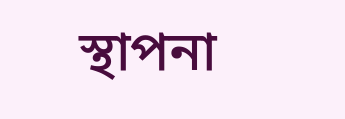স্থাপনা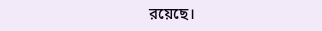রয়েছে।